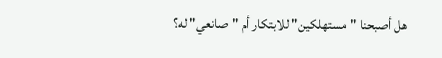هل أصبحنا "مستهلكين" للابتكار أم "صانعي" له؟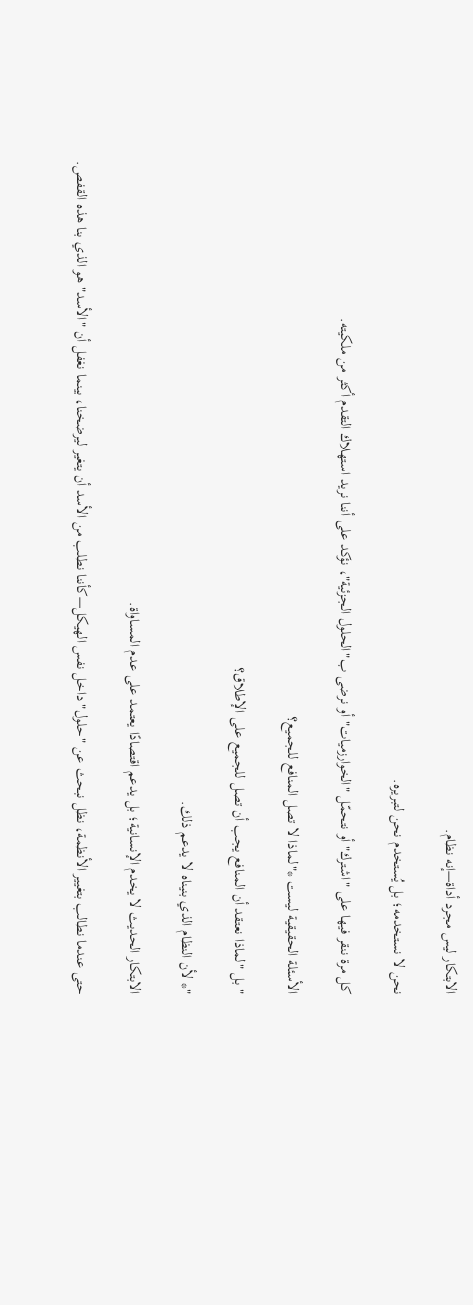الابتكار ليس مجرد أداة—إنه نظام.

نحن لا نستخدمه؛ بل يُستخدم نحن لتبريره.

كل مرة ننقر فيها على "اشترك" أو نتحمّل "الخوارزميات" أو نرضى ب"الحلول الجزئية"، نؤكد على أننا نريد استهلاك التقدم أكثر من ملكيته.

الأسئلة الحقيقية ليست *"لماذا لا تصل المنافع للجميع؟

" بل "لماذا نعتقد أن المنافع يجب أن تصل للجميع على الإطلاق؟

"* لأن النظام الذي بنيناه لا يدعم ذلك.

الابتكار الحديث لا يخدم الإنسانية؛ بل يدعم اقتصادًا يعتمد على عدم المساواة.

حتى عندما نطالب بتغيير الأنظمة، نظل نبحث عن "حلول" داخل نفس الهيكل—كأننا نطلب من الأسد أن يتغير ليرضخنا، بينما نغفل أن "الأسد" هو الذي بنا هذه القفص.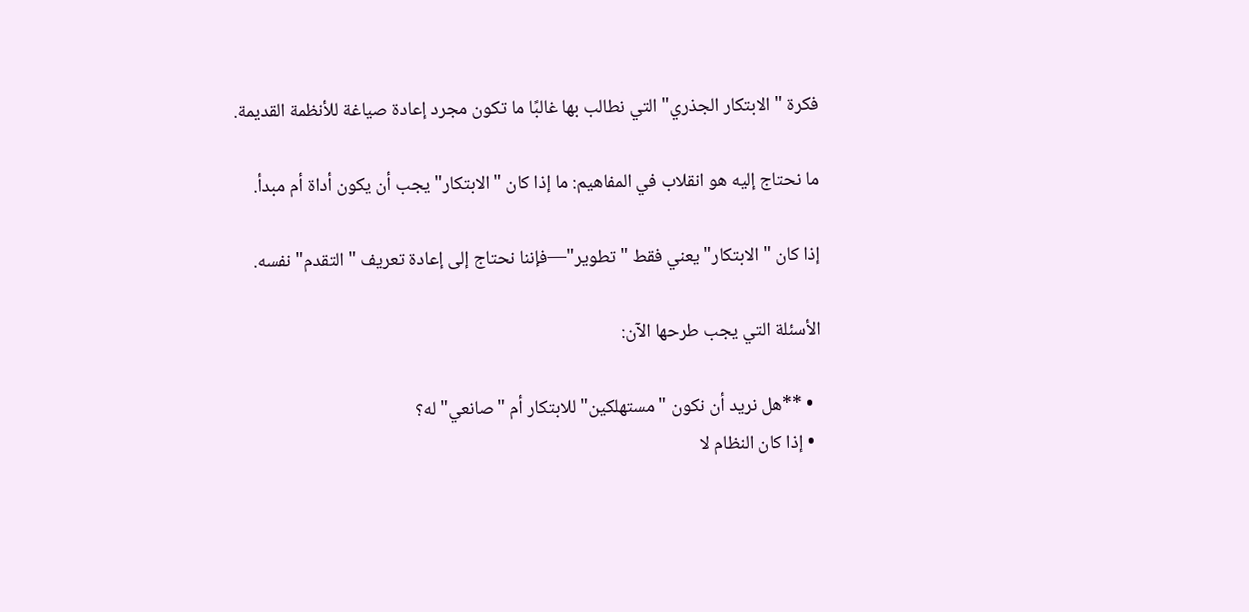فكرة "الابتكار الجذري" التي نطالب بها غالبًا ما تكون مجرد إعادة صياغة للأنظمة القديمة.

ما نحتاج إليه هو انقلاب في المفاهيم: ما إذا كان "الابتكار" يجب أن يكون أداة أم مبدأ.

إذا كان "الابتكار" يعني فقط "تطوير"—فإننا نحتاج إلى إعادة تعريف "التقدم" نفسه.

الأسئلة التي يجب طرحها الآن:

  • **هل نريد أن نكون "مستهلكين" للابتكار أم "صانعي" له؟
  • إذا كان النظام لا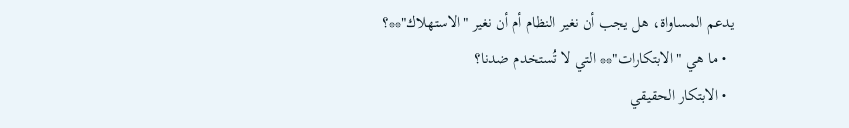يدعم المساواة، هل يجب أن نغير النظام أم أن نغير "الاستهلاك"**؟
  • ما هي "الابتكارات"** التي لا تُستخدم ضدنا؟
  • الابتكار الحقيقي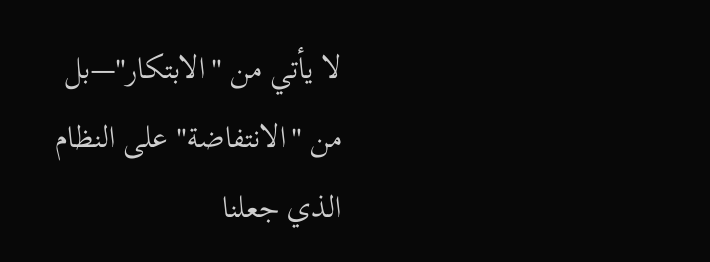لا يأتي من "الابتكار"—بل من "الانتفاضة" على النظام الذي جعلنا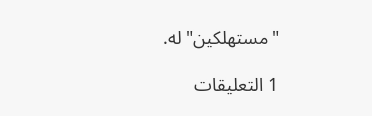"مستهلكين" له.

1 التعليقات